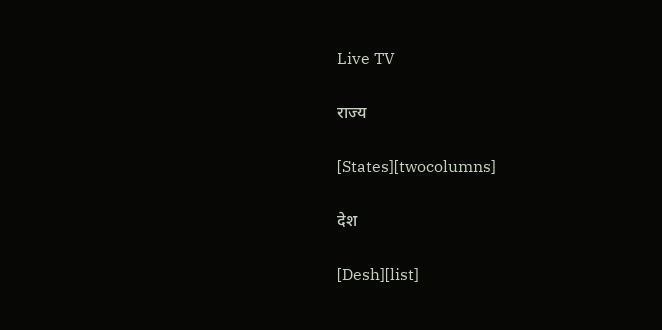Live TV

राज्य

[States][twocolumns]

देश

[Desh][list]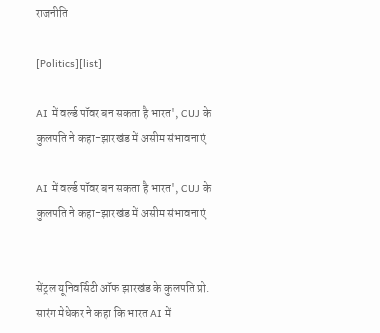राजनीति

[Politics][list]

AI में वर्ल्ड पॉवर बन सकता है भारत', CUJ के कुलपति ने कहा-झारखंड में असीम संभावनाएं

AI में वर्ल्ड पॉवर बन सकता है भारत', CUJ के कुलपति ने कहा-झारखंड में असीम संभावनाएं


सेंट्रल यूनिवर्सिटी ऑफ झारखंड के कुलपति प्रो. सारंग मेधेकर ने कहा कि भारत AI में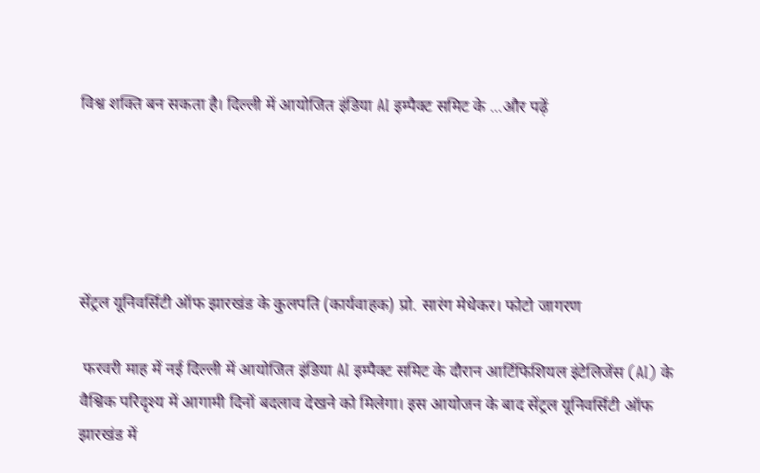विश्व शक्ति बन सकता है। दिल्ली में आयोजित इंडिया AI इम्पैक्ट समिट के ...और पढ़ें





सेंट्रल यूनिवर्सिटी ऑफ झारखंड के कुलपति (कार्यवाहक) प्रो. सारंग मेधेकर। फोटो जागरण

 फरवरी माह में नई दिल्ली में आयोजित इंडिया AI इम्पैक्ट समिट के दौरान आर्टिफिशियल इंटेलिजेंस (AI) के वैश्विक परिदृश्य में आगामी दिनों बदलाव देखने को मिलेगा। इस आयोजन के बाद सेंट्रल यूनिवर्सिटी ऑफ झारखंड में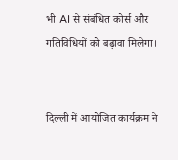भी AI से संबंधित कोर्स और गतिविधियों को बढ़ावा मिलेगा।


दिल्ली में आयोजित कार्यक्रम ने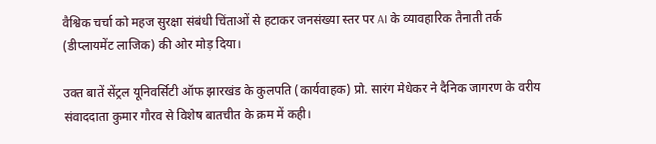वैश्विक चर्चा को महज सुरक्षा संबंधी चिंताओं से हटाकर जनसंख्या स्तर पर AI के व्यावहारिक तैनाती तर्क (डीप्लायमेंट लाजिक) की ओर मोड़ दिया।

उक्त बातें सेंट्रल यूनिवर्सिटी ऑफ झारखंड के कुलपति (कार्यवाहक) प्रो. सारंग मेधेकर ने दैनिक जागरण के वरीय संवाददाता कुमार गौरव से विशेष बातचीत के क्रम में कही।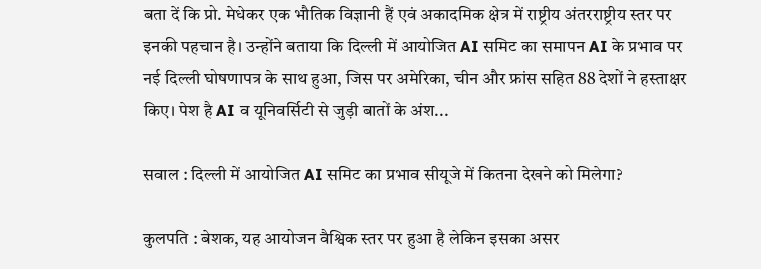बता दें कि प्रो. मेधेकर एक भौतिक विज्ञानी हैं एवं अकादमिक क्षेत्र में राष्ट्रीय अंतरराष्ट्रीय स्तर पर इनकी पहचान है। उन्होंने बताया कि दिल्ली में आयोजित AI समिट का समापन AI के प्रभाव पर नई दिल्ली घोषणापत्र के साथ हुआ, जिस पर अमेरिका, चीन और फ्रांस सहित 88 देशों ने हस्ताक्षर किए। पेश है AI व यूनिवर्सिटी से जुड़ी बातों के अंश...

सवाल : दिल्ली में आयोजित AI समिट का प्रभाव सीयूजे में कितना देखने को मिलेगा?

कुलपति : बेशक, यह आयोजन वैश्विक स्तर पर हुआ है लेकिन इसका असर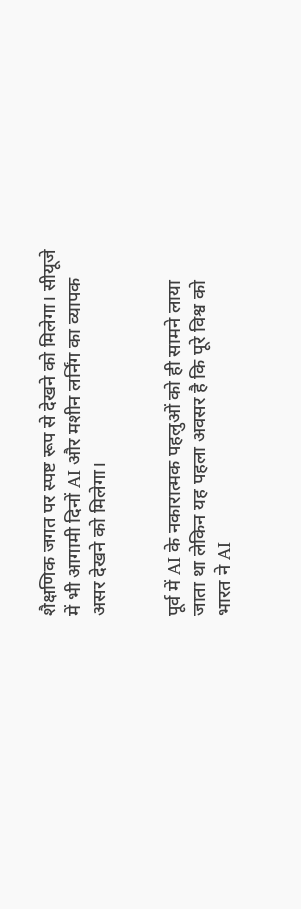शैक्षणिक जगत पर स्पष्ट रूप से देखने को मिलेगा। सीयूजे में भी आगामी दिनों AI और मशीन लर्निंग का व्यापक असर देखने को मिलेगा।


पूर्व में AI के नकारात्मक पहलुओं को ही सामने लाया जाता था लेकिन यह पहला अवसर है कि पूरे विश्व को भारत ने AI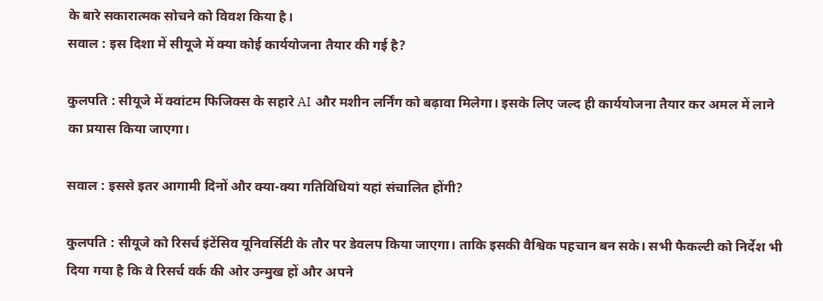के बारे सकारात्मक सोचने को विवश किया है।
सवाल : इस दिशा में सीयूजे में क्या कोई कार्ययोजना तैयार की गई है?

कुलपति : सीयूजे में क्वांटम फिजिक्स के सहारे AI और मशीन लर्निंग को बढ़ावा मिलेगा। इसके लिए जल्द ही कार्ययोजना तैयार कर अमल में लाने का प्रयास किया जाएगा।

सवाल : इससे इतर आगामी दिनों और क्या-क्या गतिविधियां यहां संचालित होंगी?

कुलपति : सीयूजे को रिसर्च इंटेंसिव यूनिवर्सिटी के तौर पर डेवलप किया जाएगा। ताकि इसकी वैश्विक पहचान बन सके। सभी फैकल्टी को निर्देश भी दिया गया है कि वे रिसर्च वर्क की ओर उन्मुख हों और अपने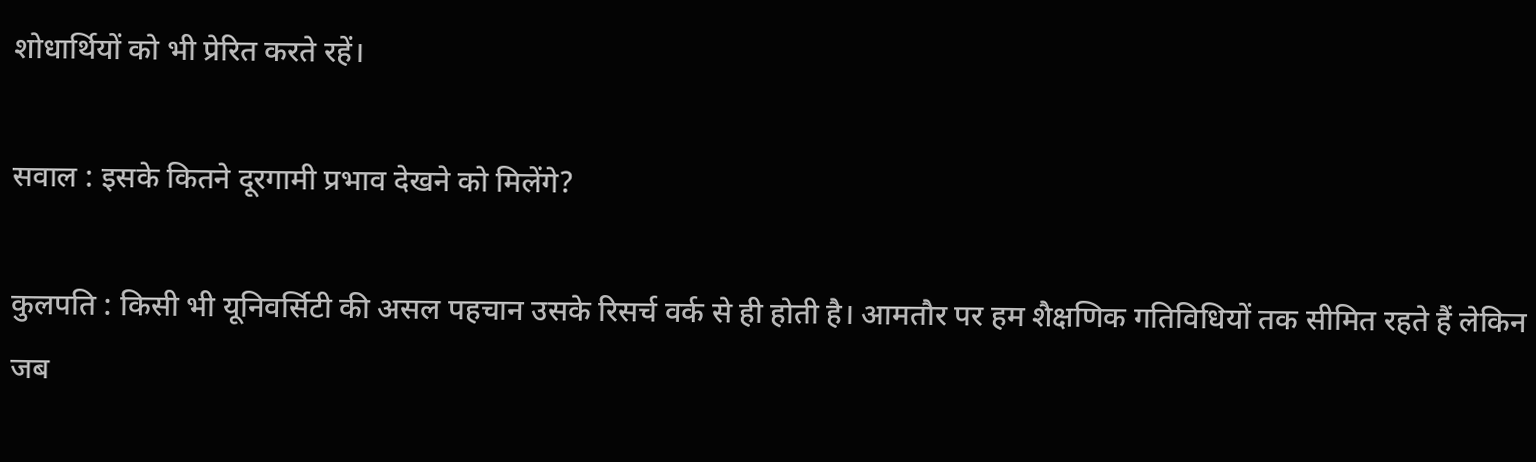शोधार्थियों को भी प्रेरित करते रहें।

सवाल : इसके कितने दूरगामी प्रभाव देखने को मिलेंगे?

कुलपति : किसी भी यूनिवर्सिटी की असल पहचान उसके रिसर्च वर्क से ही होती है। आमतौर पर हम शैक्षणिक गतिविधियों तक सीमित रहते हैं लेकिन जब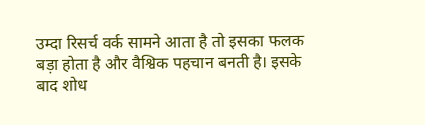उम्दा रिसर्च वर्क सामने आता है तो इसका फलक बड़ा होता है और वैश्विक पहचान बनती है। इसके बाद शोध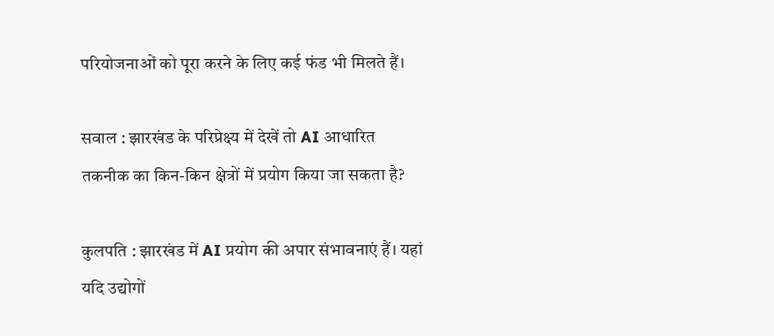परियोजनाओं को पूरा करने के लिए कई फंड भी मिलते हैं।

सवाल : झारखंड के परिप्रेक्ष्य में देखें तो AI आधारित तकनीक का किन-किन क्षेत्रों में प्रयोग किया जा सकता है?

कुलपति : झारखंड में AI प्रयोग की अपार संभावनाएं हैं। यहां यदि उद्योगों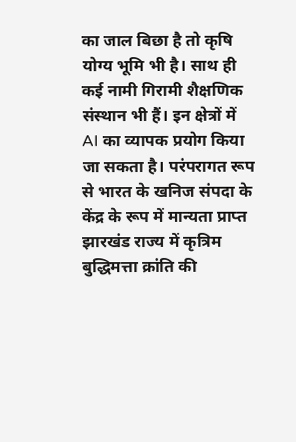का जाल बिछा है तो कृषि योग्य भूमि भी है। साथ ही कई नामी गिरामी शैक्षणिक संस्थान भी हैं। इन क्षेत्रों में AI का व्यापक प्रयोग किया जा सकता है। परंपरागत रूप से भारत के खनिज संपदा के केंद्र के रूप में मान्यता प्राप्त झारखंड राज्य में कृत्रिम बुद्धिमत्ता क्रांति की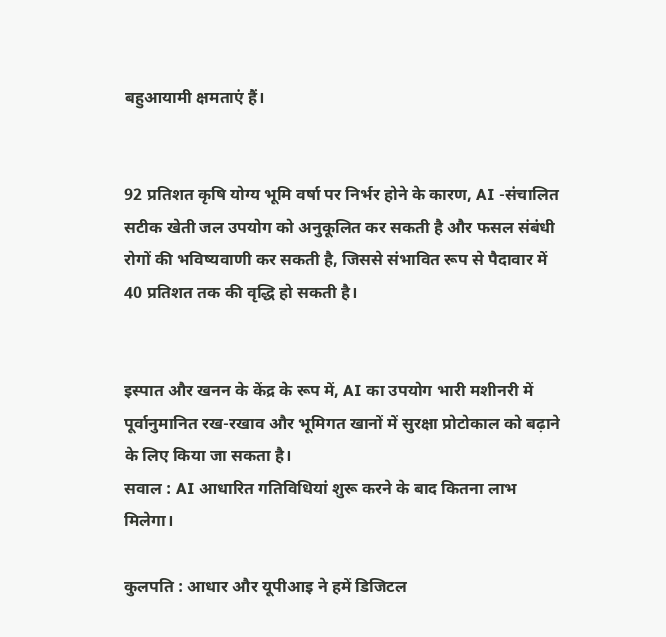बहुआयामी क्षमताएं हैं।


92 प्रतिशत कृषि योग्य भूमि वर्षा पर निर्भर होने के कारण, AI -संचालित सटीक खेती जल उपयोग को अनुकूलित कर सकती है और फसल संबंधी रोगों की भविष्यवाणी कर सकती है, जिससे संभावित रूप से पैदावार में 40 प्रतिशत तक की वृद्धि हो सकती है।


इस्पात और खनन के केंद्र के रूप में, AI का उपयोग भारी मशीनरी में पूर्वानुमानित रख-रखाव और भूमिगत खानों में सुरक्षा प्रोटोकाल को बढ़ाने के लिए किया जा सकता है।
सवाल : AI आधारित गतिविधियां शुरू करने के बाद कितना लाभ मिलेगा।

कुलपति : आधार और यूपीआइ ने हमें डिजिटल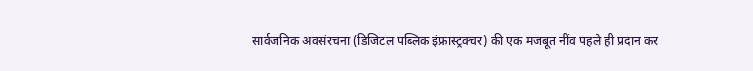सार्वजनिक अवसंरचना (डिजिटल पब्लिक इंफ्रास्ट्रक्चर) की एक मजबूत नींव पहले ही प्रदान कर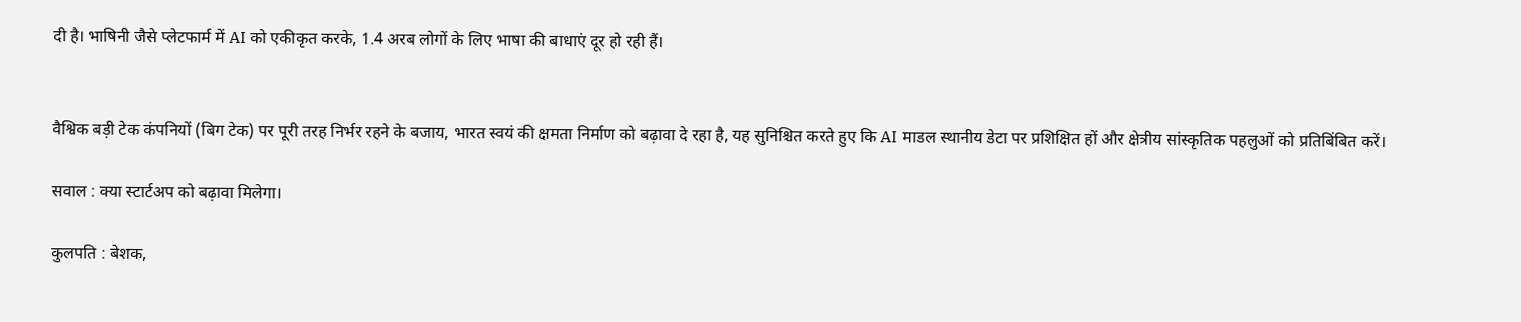दी है। भाषिनी जैसे प्लेटफार्म में AI को एकीकृत करके, 1.4 अरब लोगों के लिए भाषा की बाधाएं दूर हो रही हैं।


वैश्विक बड़ी टेक कंपनियों (बिग टेक) पर पूरी तरह निर्भर रहने के बजाय, भारत स्वयं की क्षमता निर्माण को बढ़ावा दे रहा है, यह सुनिश्चित करते हुए कि AI माडल स्थानीय डेटा पर प्रशिक्षित हों और क्षेत्रीय सांस्कृतिक पहलुओं को प्रतिबिंबित करें।

सवाल : क्या स्टार्टअप को बढ़ावा मिलेगा।

कुलपति : बेशक,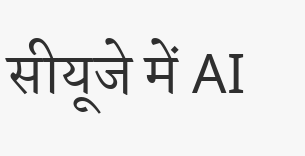सीयूजे में AI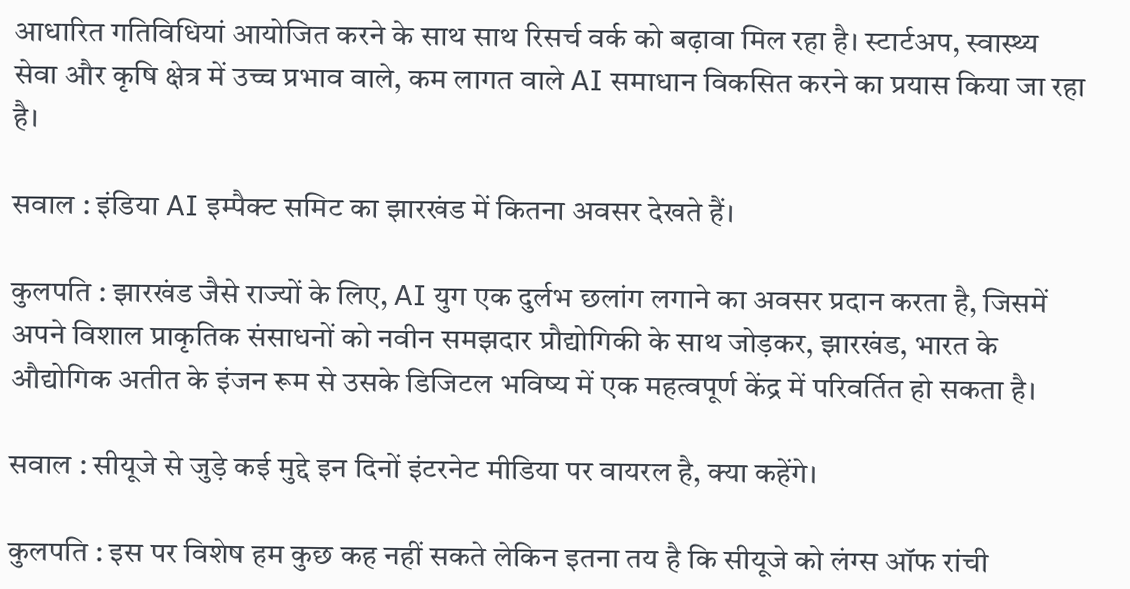आधारित गतिविधियां आयोजित करने के साथ साथ रिसर्च वर्क को बढ़ावा मिल रहा है। स्टार्टअप, स्वास्थ्य सेवा और कृषि क्षेत्र में उच्च प्रभाव वाले, कम लागत वाले AI समाधान विकसित करने का प्रयास किया जा रहा है।

सवाल : इंडिया AI इम्पैक्ट समिट का झारखंड में कितना अवसर देखते हैं।

कुलपति : झारखंड जैसे राज्यों के लिए, AI युग एक दुर्लभ छलांग लगाने का अवसर प्रदान करता है, जिसमें अपने विशाल प्राकृतिक संसाधनों को नवीन समझदार प्रौद्योगिकी के साथ जोड़कर, झारखंड, भारत के औद्योगिक अतीत के इंजन रूम से उसके डिजिटल भविष्य में एक महत्वपूर्ण केंद्र में परिवर्तित हो सकता है।

सवाल : सीयूजे से जुड़े कई मुद्दे इन दिनों इंटरनेट मीडिया पर वायरल है, क्या कहेंगे।

कुलपति : इस पर विशेष हम कुछ कह नहीं सकते लेकिन इतना तय है कि सीयूजे को लंग्स ऑफ रांची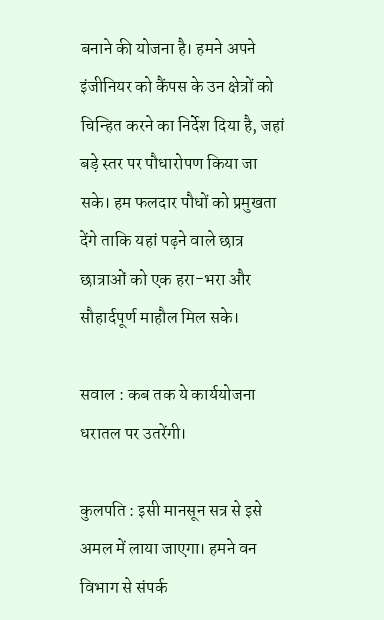बनाने की योजना है। हमने अपने इंजीनियर को कैंपस के उन क्षेत्रों को चिन्हित करने का निर्देश दिया है, जहां बड़े स्तर पर पौधारोपण किया जा सके। हम फलदार पौधों को प्रमुखता देंगे ताकि यहां पढ़ने वाले छात्र छात्राओं को एक हरा-भरा और सौहार्दपूर्ण माहौल मिल सके।

सवाल : कब तक ये कार्ययोजना धरातल पर उतरेंगी।

कुलपति : इसी मानसून सत्र से इसे अमल में लाया जाएगा। हमने वन विभाग से संपर्क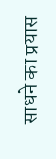साधने का प्रयास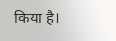किया है।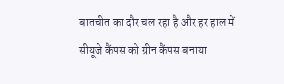बातचीत का दौर चल रहा है और हर हाल में सीयूजे कैंपस को ग्रीन कैंपस बनाया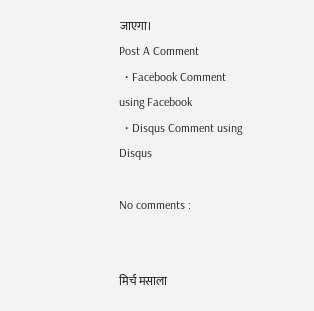जाएगा।
Post A Comment
  • Facebook Comment using Facebook
  • Disqus Comment using Disqus

No comments :


मिर्च मसाला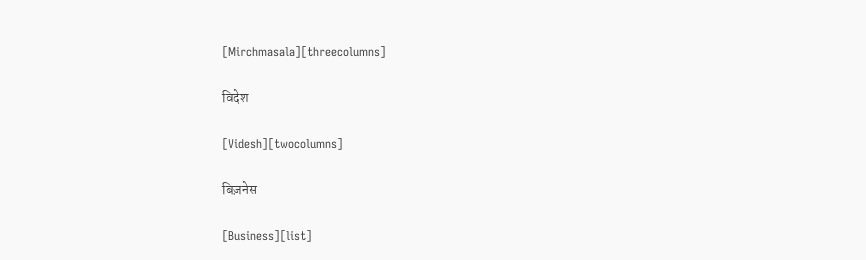[Mirchmasala][threecolumns]

विदेश

[Videsh][twocolumns]

बिज़नेस

[Business][list]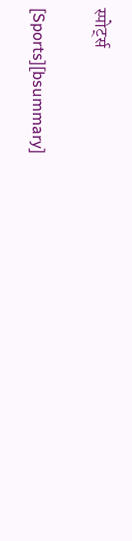स्पोर्ट्स

[Sports][bsummary]